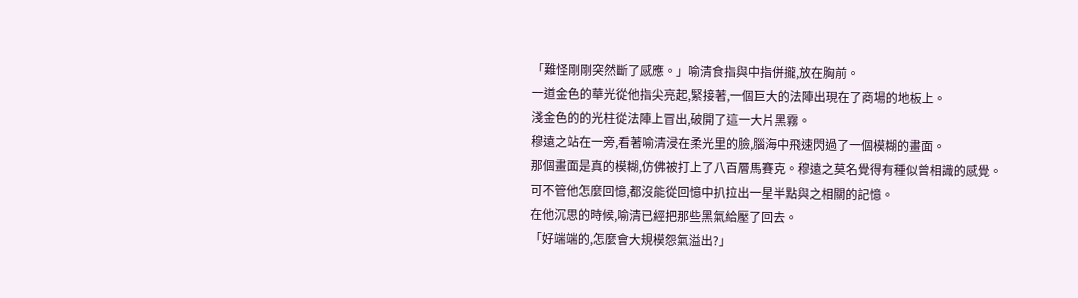「難怪剛剛突然斷了感應。」喻清食指與中指併攏,放在胸前。
一道金色的華光從他指尖亮起,緊接著,一個巨大的法陣出現在了商場的地板上。
淺金色的的光柱從法陣上冒出,破開了這一大片黑霧。
穆遠之站在一旁,看著喻清浸在柔光里的臉,腦海中飛速閃過了一個模糊的畫面。
那個畫面是真的模糊,仿佛被打上了八百層馬賽克。穆遠之莫名覺得有種似曾相識的感覺。
可不管他怎麼回憶,都沒能從回憶中扒拉出一星半點與之相關的記憶。
在他沉思的時候,喻清已經把那些黑氣給壓了回去。
「好端端的,怎麼會大規模怨氣溢出?」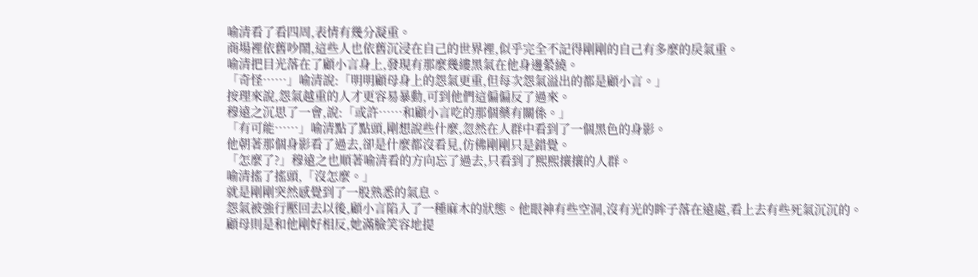喻清看了看四周,表情有幾分凝重。
商場裡依舊吵鬧,這些人也依舊沉浸在自己的世界裡,似乎完全不記得剛剛的自己有多麼的戾氣重。
喻清把目光落在了顧小言身上,發現有那麼幾縷黑氣在他身邊縈繞。
「奇怪……」喻清說:「明明顧母身上的怨氣更重,但每次怨氣溢出的都是顧小言。」
按理來說,怨氣越重的人才更容易暴動,可到他們這偏偏反了過來。
穆遠之沉思了一會,說:「或許……和顧小言吃的那個藥有關係。」
「有可能……」喻清點了點頭,剛想說些什麼,忽然在人群中看到了一個黑色的身影。
他朝著那個身影看了過去,卻是什麼都沒看見,仿佛剛剛只是錯覺。
「怎麼了?」穆遠之也順著喻清看的方向忘了過去,只看到了熙熙攘攘的人群。
喻清搖了搖頭,「沒怎麼。」
就是剛剛突然感覺到了一股熟悉的氣息。
怨氣被強行壓回去以後,顧小言陷入了一種麻木的狀態。他眼神有些空洞,沒有光的眸子落在遠處,看上去有些死氣沉沉的。
顧母則是和他剛好相反,她滿臉笑容地提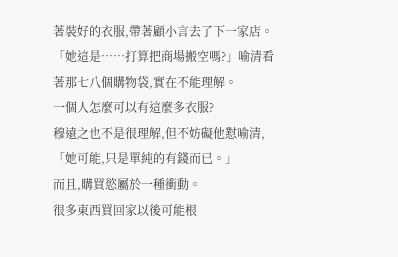著裝好的衣服,帶著顧小言去了下一家店。
「她這是……打算把商場搬空嗎?」喻清看著那七八個購物袋,實在不能理解。
一個人怎麼可以有這麼多衣服?
穆遠之也不是很理解,但不妨礙他懟喻清,「她可能,只是單純的有錢而已。」
而且,購買慾屬於一種衝動。
很多東西買回家以後可能根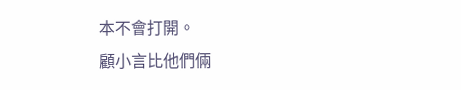本不會打開。
顧小言比他們倆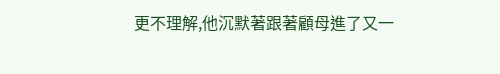更不理解,他沉默著跟著顧母進了又一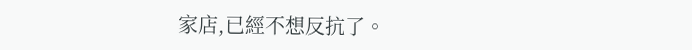家店,已經不想反抗了。